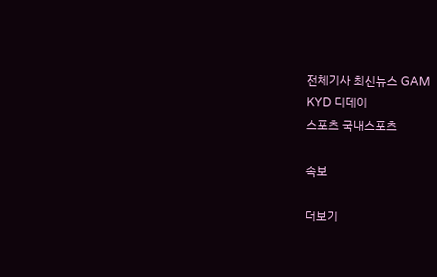전체기사 최신뉴스 GAM
KYD 디데이
스포츠 국내스포츠

속보

더보기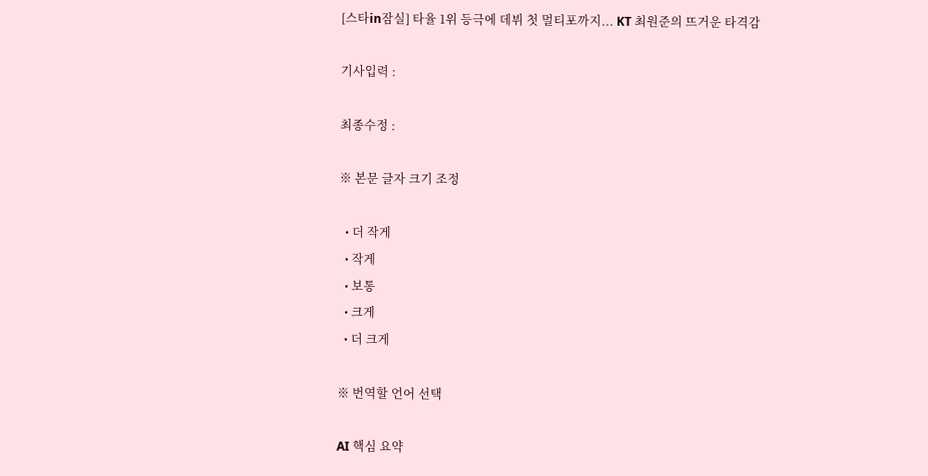[스타in잠실] 타율 1위 등극에 데뷔 첫 멀티포까지... KT 최원준의 뜨거운 타격감

기사입력 :

최종수정 :

※ 본문 글자 크기 조정

  • 더 작게
  • 작게
  • 보통
  • 크게
  • 더 크게

※ 번역할 언어 선택

AI 핵심 요약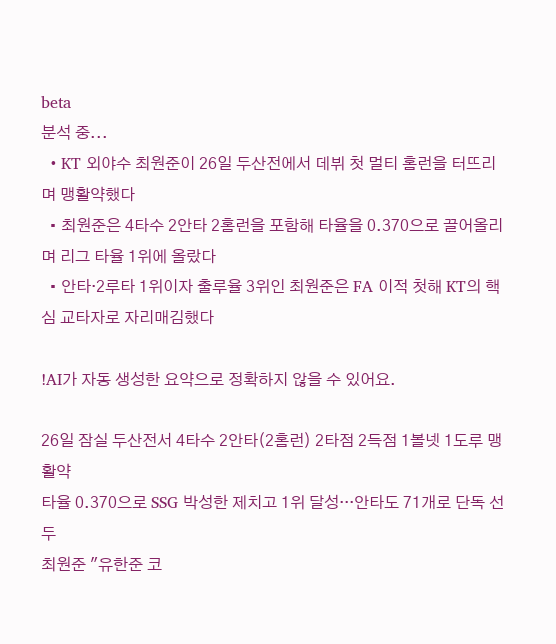beta
분석 중...
  • KT 외야수 최원준이 26일 두산전에서 데뷔 첫 멀티 홈런을 터뜨리며 맹활약했다
  • 최원준은 4타수 2안타 2홈런을 포함해 타율을 0.370으로 끌어올리며 리그 타율 1위에 올랐다
  • 안타·2루타 1위이자 출루율 3위인 최원준은 FA 이적 첫해 KT의 핵심 교타자로 자리매김했다

!AI가 자동 생성한 요약으로 정확하지 않을 수 있어요.

26일 잠실 두산전서 4타수 2안타(2홈런) 2타점 2득점 1볼넷 1도루 맹활약
타율 0.370으로 SSG 박성한 제치고 1위 달성···안타도 71개로 단독 선두
최원준 "유한준 코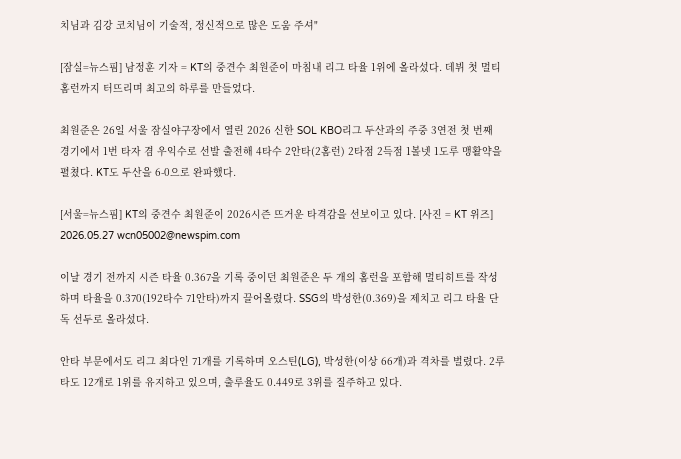치님과 김강 코치님이 기술적, 정신적으로 많은 도움 주셔"

[잠실=뉴스핌] 남정훈 기자 = KT의 중견수 최원준이 마침내 리그 타율 1위에 올라섰다. 데뷔 첫 멀티 홈런까지 터뜨리며 최고의 하루를 만들었다.

최원준은 26일 서울 잠실야구장에서 열린 2026 신한 SOL KBO리그 두산과의 주중 3연전 첫 번째 경기에서 1번 타자 겸 우익수로 선발 출전해 4타수 2안타(2홈런) 2타점 2득점 1볼넷 1도루 맹활약을 펼쳤다. KT도 두산을 6-0으로 완파했다.

[서울=뉴스핌] KT의 중견수 최원준이 2026시즌 뜨거운 타격감을 선보이고 있다. [사진 = KT 위즈] 2026.05.27 wcn05002@newspim.com

이날 경기 전까지 시즌 타율 0.367을 기록 중이던 최원준은 두 개의 홈런을 포함해 멀티히트를 작성하며 타율을 0.370(192타수 71안타)까지 끌어올렸다. SSG의 박성한(0.369)을 제치고 리그 타율 단독 선두로 올라섰다.

안타 부문에서도 리그 최다인 71개를 기록하며 오스틴(LG), 박성한(이상 66개)과 격차를 벌렸다. 2루타도 12개로 1위를 유지하고 있으며, 출루율도 0.449로 3위를 질주하고 있다.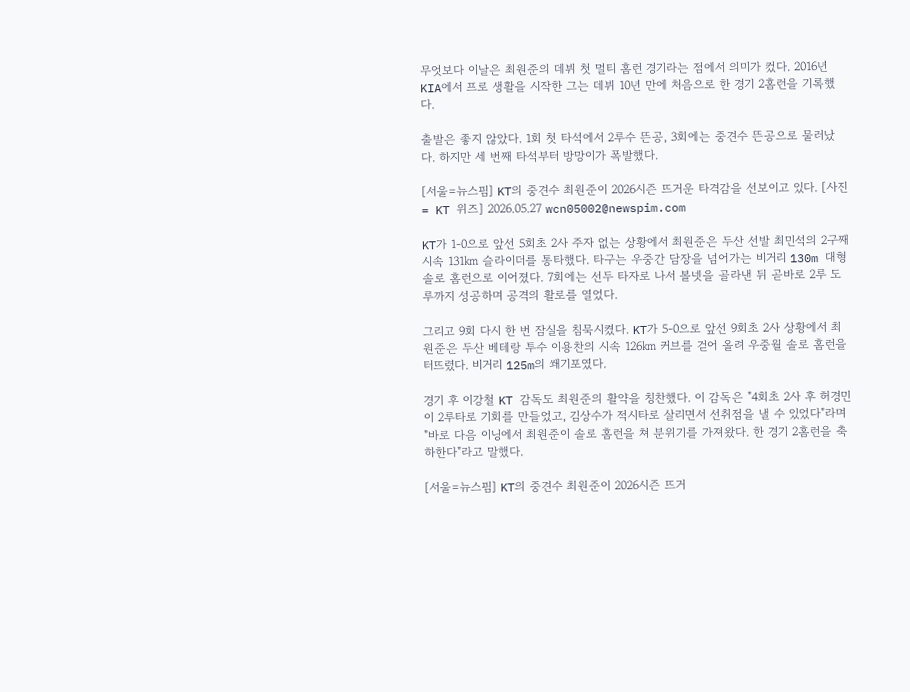무엇보다 이날은 최원준의 데뷔 첫 멀티 홈런 경기라는 점에서 의미가 컸다. 2016년 KIA에서 프로 생활을 시작한 그는 데뷔 10년 만에 처음으로 한 경기 2홈런을 기록했다.

출발은 좋지 않았다. 1회 첫 타석에서 2루수 뜬공, 3회에는 중견수 뜬공으로 물러났다. 하지만 세 번째 타석부터 방망이가 폭발했다.

[서울=뉴스핌] KT의 중견수 최원준이 2026시즌 뜨거운 타격감을 선보이고 있다. [사진 = KT 위즈] 2026.05.27 wcn05002@newspim.com

KT가 1-0으로 앞선 5회초 2사 주자 없는 상황에서 최원준은 두산 선발 최민석의 2구째 시속 131㎞ 슬라이더를 통타했다. 타구는 우중간 담장을 넘어가는 비거리 130m 대형 솔로 홈런으로 이어졌다. 7회에는 선두 타자로 나서 볼넷을 골라낸 뒤 곧바로 2루 도루까지 성공하며 공격의 활로를 열었다.

그리고 9회 다시 한 번 잠실을 침묵시켰다. KT가 5-0으로 앞선 9회초 2사 상황에서 최원준은 두산 베테랑 투수 이용찬의 시속 126㎞ 커브를 걷어 올려 우중월 솔로 홈런을 터뜨렸다. 비거리 125m의 쐐기포였다.

경기 후 이강철 KT 감독도 최원준의 활약을 칭찬했다. 이 감독은 "4회초 2사 후 허경민이 2루타로 기회를 만들었고, 김상수가 적시타로 살리면서 선취점을 낼 수 있었다"라며 "바로 다음 이닝에서 최원준이 솔로 홈런을 쳐 분위기를 가져왔다. 한 경기 2홈런을 축하한다"라고 말했다.

[서울=뉴스핌] KT의 중견수 최원준이 2026시즌 뜨거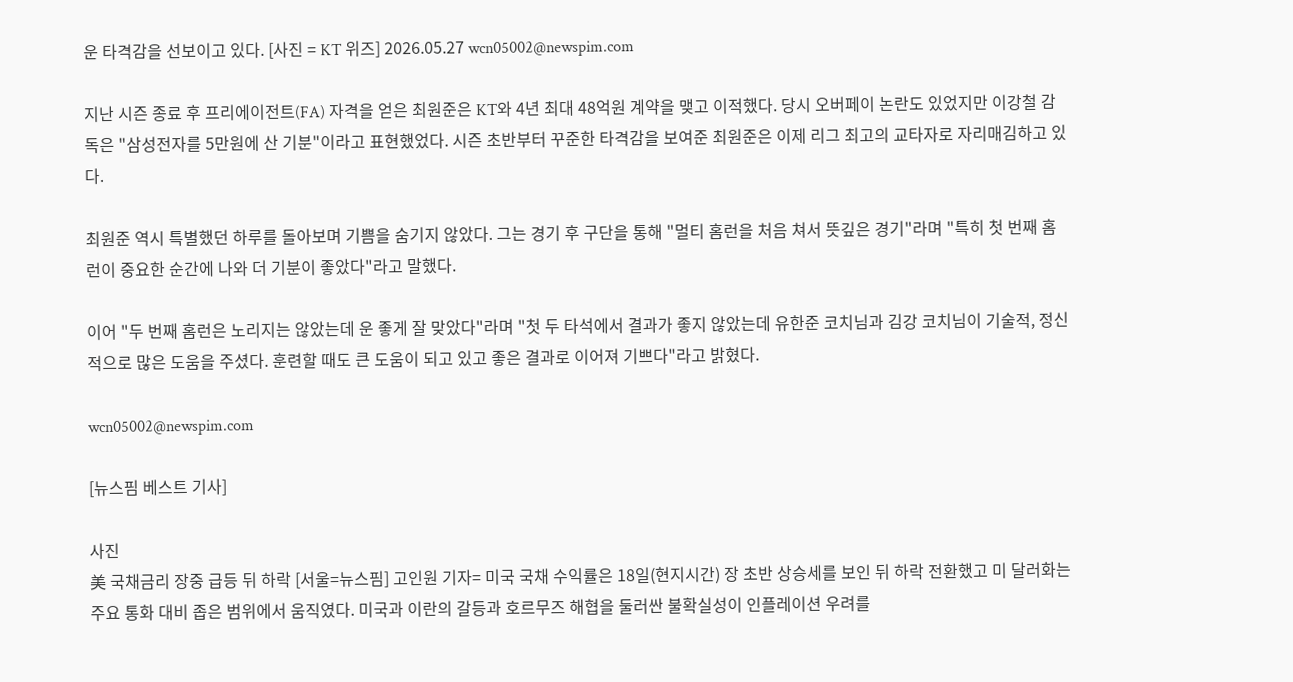운 타격감을 선보이고 있다. [사진 = KT 위즈] 2026.05.27 wcn05002@newspim.com

지난 시즌 종료 후 프리에이전트(FA) 자격을 얻은 최원준은 KT와 4년 최대 48억원 계약을 맺고 이적했다. 당시 오버페이 논란도 있었지만 이강철 감독은 "삼성전자를 5만원에 산 기분"이라고 표현했었다. 시즌 초반부터 꾸준한 타격감을 보여준 최원준은 이제 리그 최고의 교타자로 자리매김하고 있다.

최원준 역시 특별했던 하루를 돌아보며 기쁨을 숨기지 않았다. 그는 경기 후 구단을 통해 "멀티 홈런을 처음 쳐서 뜻깊은 경기"라며 "특히 첫 번째 홈런이 중요한 순간에 나와 더 기분이 좋았다"라고 말했다.

이어 "두 번째 홈런은 노리지는 않았는데 운 좋게 잘 맞았다"라며 "첫 두 타석에서 결과가 좋지 않았는데 유한준 코치님과 김강 코치님이 기술적, 정신적으로 많은 도움을 주셨다. 훈련할 때도 큰 도움이 되고 있고 좋은 결과로 이어져 기쁘다"라고 밝혔다.

wcn05002@newspim.com

[뉴스핌 베스트 기사]

사진
美 국채금리 장중 급등 뒤 하락 [서울=뉴스핌] 고인원 기자= 미국 국채 수익률은 18일(현지시간) 장 초반 상승세를 보인 뒤 하락 전환했고 미 달러화는 주요 통화 대비 좁은 범위에서 움직였다. 미국과 이란의 갈등과 호르무즈 해협을 둘러싼 불확실성이 인플레이션 우려를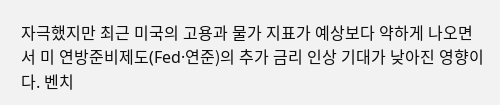자극했지만 최근 미국의 고용과 물가 지표가 예상보다 약하게 나오면서 미 연방준비제도(Fed·연준)의 추가 금리 인상 기대가 낮아진 영향이다. 벤치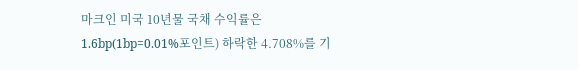마크인 미국 10년물 국채 수익률은 1.6bp(1bp=0.01%포인트) 하락한 4.708%를 기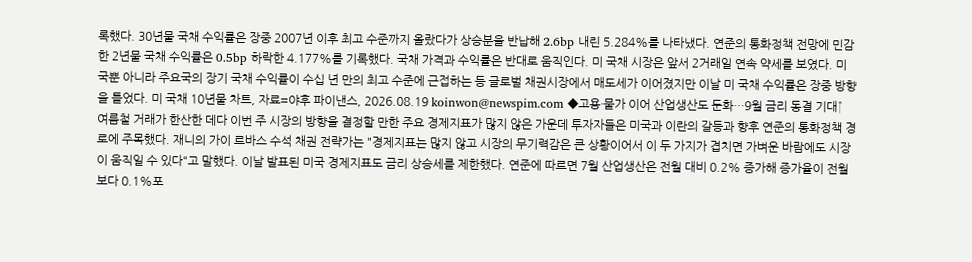록했다. 30년물 국채 수익률은 장중 2007년 이후 최고 수준까지 올랐다가 상승분을 반납해 2.6bp 내린 5.284%를 나타냈다. 연준의 통화정책 전망에 민감한 2년물 국채 수익률은 0.5bp 하락한 4.177%를 기록했다. 국채 가격과 수익률은 반대로 움직인다. 미 국채 시장은 앞서 2거래일 연속 약세를 보였다. 미국뿐 아니라 주요국의 장기 국채 수익률이 수십 년 만의 최고 수준에 근접하는 등 글로벌 채권시장에서 매도세가 이어졌지만 이날 미 국채 수익률은 장중 방향을 틀었다. 미 국채 10년물 차트, 자료=야후 파이낸스, 2026.08.19 koinwon@newspim.com ◆고용·물가 이어 산업생산도 둔화…9월 금리 동결 기대↑ 여름철 거래가 한산한 데다 이번 주 시장의 방향을 결정할 만한 주요 경제지표가 많지 않은 가운데 투자자들은 미국과 이란의 갈등과 향후 연준의 통화정책 경로에 주목했다. 재니의 가이 르바스 수석 채권 전략가는 "경제지표는 많지 않고 시장의 무기력감은 큰 상황이어서 이 두 가지가 겹치면 가벼운 바람에도 시장이 움직일 수 있다"고 말했다. 이날 발표된 미국 경제지표도 금리 상승세를 제한했다. 연준에 따르면 7월 산업생산은 전월 대비 0.2% 증가해 증가율이 전월보다 0.1%포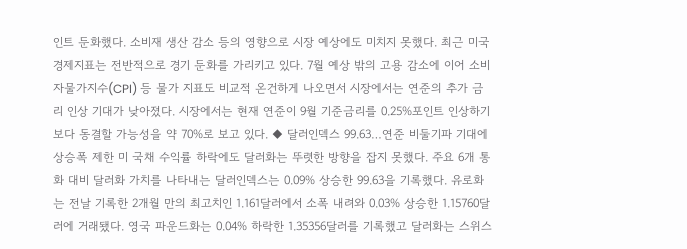인트 둔화했다. 소비재 생산 감소 등의 영향으로 시장 예상에도 미치지 못했다. 최근 미국 경제지표는 전반적으로 경기 둔화를 가리키고 있다. 7월 예상 밖의 고용 감소에 이어 소비자물가지수(CPI) 등 물가 지표도 비교적 온건하게 나오면서 시장에서는 연준의 추가 금리 인상 기대가 낮아졌다. 시장에서는 현재 연준이 9월 기준금리를 0.25%포인트 인상하기보다 동결할 가능성을 약 70%로 보고 있다. ◆ 달러인덱스 99.63…연준 비둘기파 기대에 상승폭 제한 미 국채 수익률 하락에도 달러화는 뚜렷한 방향을 잡지 못했다. 주요 6개 통화 대비 달러화 가치를 나타내는 달러인덱스는 0.09% 상승한 99.63을 기록했다. 유로화는 전날 기록한 2개월 만의 최고치인 1.161달러에서 소폭 내려와 0.03% 상승한 1.15760달러에 거래됐다. 영국 파운드화는 0.04% 하락한 1.35356달러를 기록했고 달러화는 스위스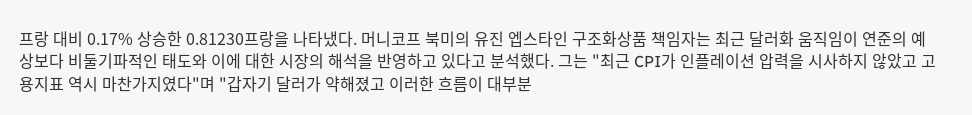프랑 대비 0.17% 상승한 0.81230프랑을 나타냈다. 머니코프 북미의 유진 엡스타인 구조화상품 책임자는 최근 달러화 움직임이 연준의 예상보다 비둘기파적인 태도와 이에 대한 시장의 해석을 반영하고 있다고 분석했다. 그는 "최근 CPI가 인플레이션 압력을 시사하지 않았고 고용지표 역시 마찬가지였다"며 "갑자기 달러가 약해졌고 이러한 흐름이 대부분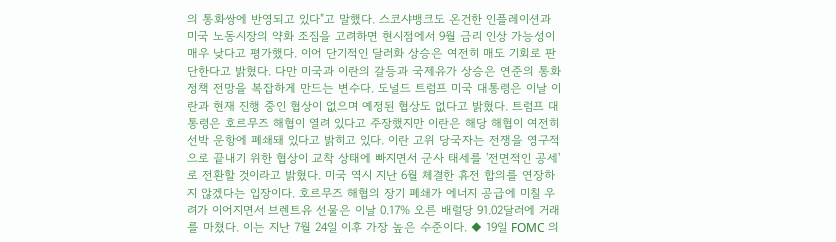의 통화쌍에 반영되고 있다"고 말했다. 스코샤뱅크도 온건한 인플레이션과 미국 노동시장의 약화 조짐을 고려하면 현시점에서 9월 금리 인상 가능성이 매우 낮다고 평가했다. 이어 단기적인 달러화 상승은 여전히 매도 기회로 판단한다고 밝혔다. 다만 미국과 이란의 갈등과 국제유가 상승은 연준의 통화정책 전망을 복잡하게 만드는 변수다. 도널드 트럼프 미국 대통령은 이날 이란과 현재 진행 중인 협상이 없으며 예정된 협상도 없다고 밝혔다. 트럼프 대통령은 호르무즈 해협이 열려 있다고 주장했지만 이란은 해당 해협이 여전히 선박 운항에 폐쇄돼 있다고 밝히고 있다. 이란 고위 당국자는 전쟁을 영구적으로 끝내기 위한 협상이 교착 상태에 빠지면서 군사 태세를 '전면적인 공세'로 전환할 것이라고 밝혔다. 미국 역시 지난 6월 체결한 휴전 합의를 연장하지 않겠다는 입장이다. 호르무즈 해협의 장기 폐쇄가 에너지 공급에 미칠 우려가 이어지면서 브렌트유 선물은 이날 0.17% 오른 배럴당 91.02달러에 거래를 마쳤다. 이는 지난 7월 24일 이후 가장 높은 수준이다. ◆ 19일 FOMC 의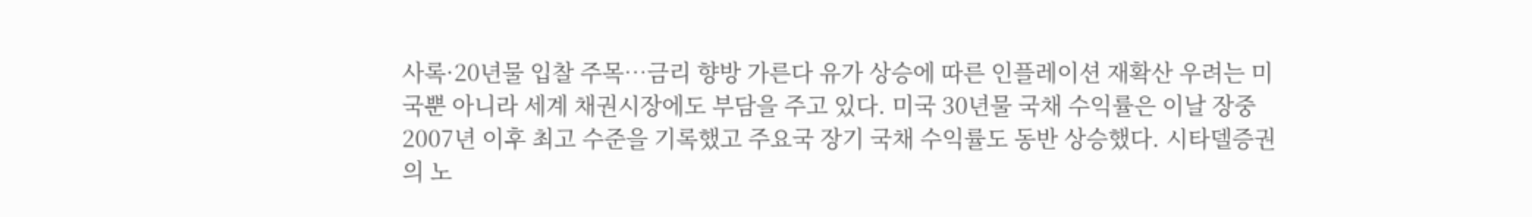사록·20년물 입찰 주목…금리 향방 가른다 유가 상승에 따른 인플레이션 재확산 우려는 미국뿐 아니라 세계 채권시장에도 부담을 주고 있다. 미국 30년물 국채 수익률은 이날 장중 2007년 이후 최고 수준을 기록했고 주요국 장기 국채 수익률도 동반 상승했다. 시타델증권의 노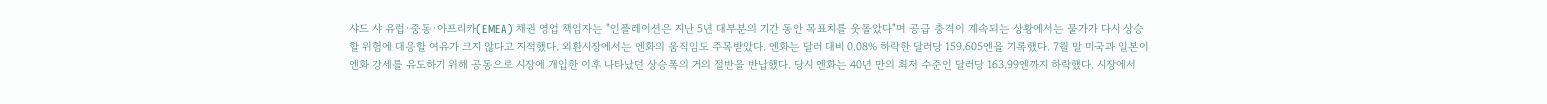샤드 샤 유럽·중동·아프리카(EMEA) 채권 영업 책임자는 "인플레이션은 지난 5년 대부분의 기간 동안 목표치를 웃돌았다"며 공급 충격이 계속되는 상황에서는 물가가 다시 상승할 위험에 대응할 여유가 크지 않다고 지적했다. 외환시장에서는 엔화의 움직임도 주목받았다. 엔화는 달러 대비 0.08% 하락한 달러당 159.605엔을 기록했다. 7월 말 미국과 일본이 엔화 강세를 유도하기 위해 공동으로 시장에 개입한 이후 나타났던 상승폭의 거의 절반을 반납했다. 당시 엔화는 40년 만의 최저 수준인 달러당 163.99엔까지 하락했다. 시장에서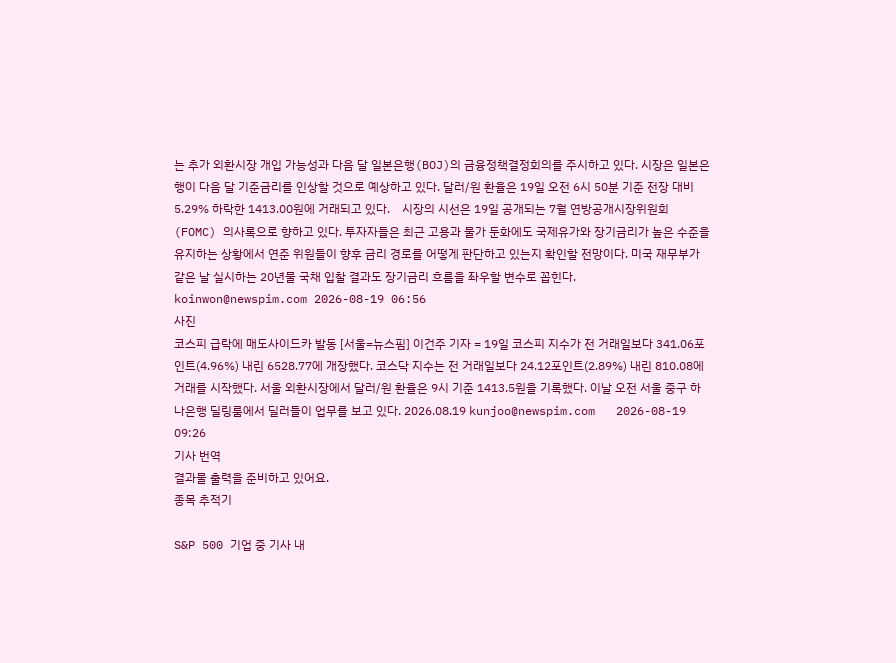는 추가 외환시장 개입 가능성과 다음 달 일본은행(BOJ)의 금융정책결정회의를 주시하고 있다. 시장은 일본은행이 다음 달 기준금리를 인상할 것으로 예상하고 있다. 달러/원 환율은 19일 오전 6시 50분 기준 전장 대비 5.29% 하락한 1413.00원에 거래되고 있다.    시장의 시선은 19일 공개되는 7월 연방공개시장위원회(FOMC) 의사록으로 향하고 있다. 투자자들은 최근 고용과 물가 둔화에도 국제유가와 장기금리가 높은 수준을 유지하는 상황에서 연준 위원들이 향후 금리 경로를 어떻게 판단하고 있는지 확인할 전망이다. 미국 재무부가 같은 날 실시하는 20년물 국채 입찰 결과도 장기금리 흐름을 좌우할 변수로 꼽힌다. koinwon@newspim.com 2026-08-19 06:56
사진
코스피 급락에 매도사이드카 발동 [서울=뉴스핌] 이건주 기자 = 19일 코스피 지수가 전 거래일보다 341.06포인트(4.96%) 내린 6528.77에 개장했다. 코스닥 지수는 전 거래일보다 24.12포인트(2.89%) 내린 810.08에 거래를 시작했다. 서울 외환시장에서 달러/원 환율은 9시 기준 1413.5원을 기록했다. 이날 오전 서울 중구 하나은행 딜링룸에서 딜러들이 업무를 보고 있다. 2026.08.19 kunjoo@newspim.com   2026-08-19 09:26
기사 번역
결과물 출력을 준비하고 있어요.
종목 추적기

S&P 500 기업 중 기사 내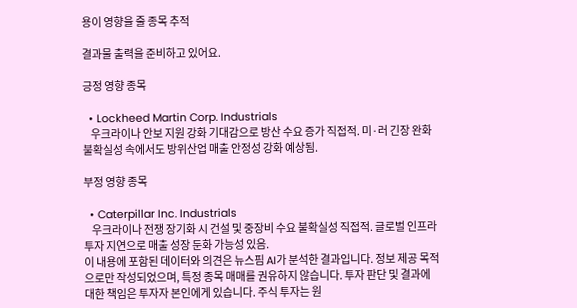용이 영향을 줄 종목 추적

결과물 출력을 준비하고 있어요.

긍정 영향 종목

  • Lockheed Martin Corp. Industrials
    우크라이나 안보 지원 강화 기대감으로 방산 수요 증가 직접적. 미·러 긴장 완화 불확실성 속에서도 방위산업 매출 안정성 강화 예상됨.

부정 영향 종목

  • Caterpillar Inc. Industrials
    우크라이나 전쟁 장기화 시 건설 및 중장비 수요 불확실성 직접적. 글로벌 인프라 투자 지연으로 매출 성장 둔화 가능성 있음.
이 내용에 포함된 데이터와 의견은 뉴스핌 AI가 분석한 결과입니다. 정보 제공 목적으로만 작성되었으며, 특정 종목 매매를 권유하지 않습니다. 투자 판단 및 결과에 대한 책임은 투자자 본인에게 있습니다. 주식 투자는 원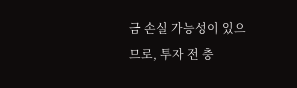금 손실 가능성이 있으므로, 투자 전 충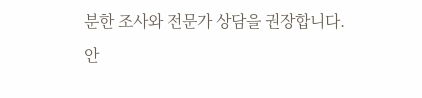분한 조사와 전문가 상담을 권장합니다.
안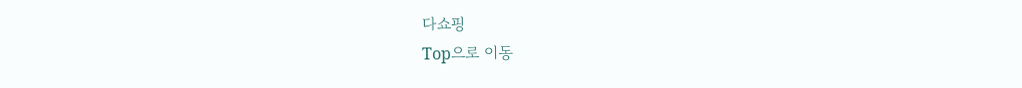다쇼핑
Top으로 이동